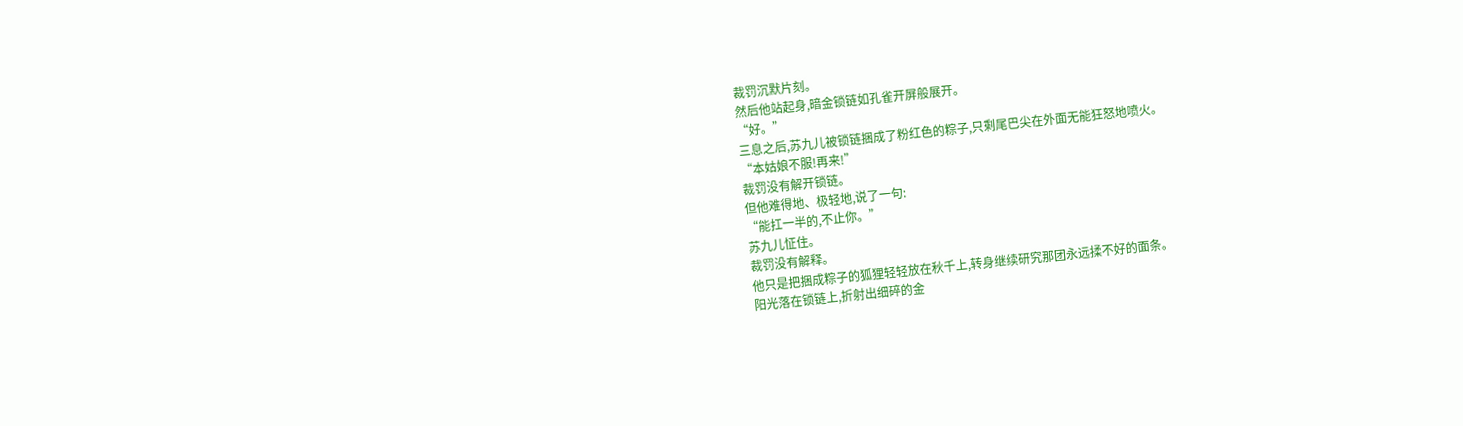裁罚沉默片刻。
然后他站起身,暗金锁链如孔雀开屏般展开。
“好。”
三息之后,苏九儿被锁链捆成了粉红色的粽子,只剩尾巴尖在外面无能狂怒地喷火。
“本姑娘不服!再来!”
裁罚没有解开锁链。
但他难得地、极轻地,说了一句:
“能扛一半的,不止你。”
苏九儿怔住。
裁罚没有解释。
他只是把捆成粽子的狐狸轻轻放在秋千上,转身继续研究那团永远揉不好的面条。
阳光落在锁链上,折射出细碎的金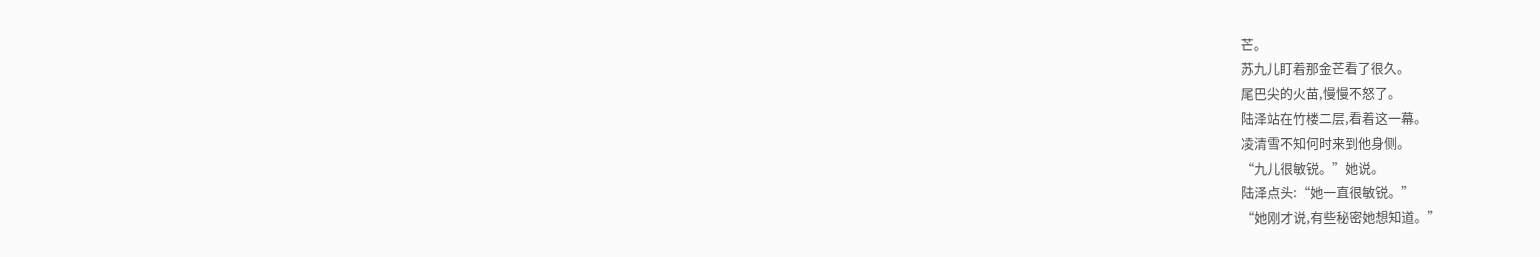芒。
苏九儿盯着那金芒看了很久。
尾巴尖的火苗,慢慢不怒了。
陆泽站在竹楼二层,看着这一幕。
凌清雪不知何时来到他身侧。
“九儿很敏锐。”她说。
陆泽点头:“她一直很敏锐。”
“她刚才说,有些秘密她想知道。”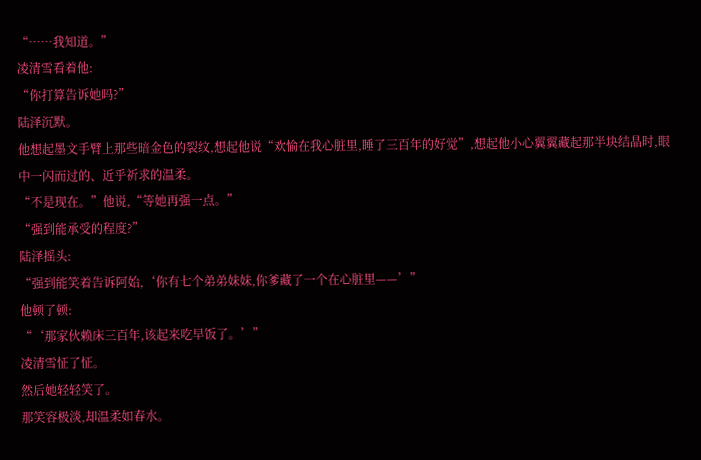“……我知道。”
凌清雪看着他:
“你打算告诉她吗?”
陆泽沉默。
他想起墨文手臂上那些暗金色的裂纹,想起他说“欢愉在我心脏里,睡了三百年的好觉”,想起他小心翼翼藏起那半块结晶时,眼中一闪而过的、近乎祈求的温柔。
“不是现在。”他说,“等她再强一点。”
“强到能承受的程度?”
陆泽摇头:
“强到能笑着告诉阿始,‘你有七个弟弟妹妹,你爹藏了一个在心脏里——’”
他顿了顿:
“‘那家伙赖床三百年,该起来吃早饭了。’”
凌清雪怔了怔。
然后她轻轻笑了。
那笑容极淡,却温柔如春水。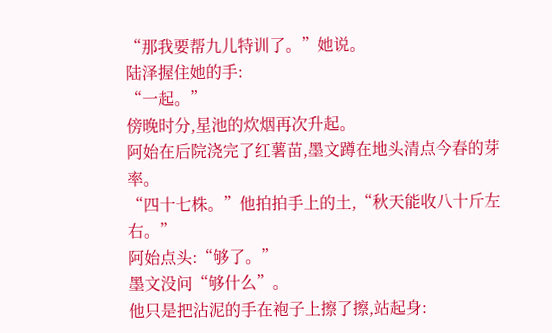“那我要帮九儿特训了。”她说。
陆泽握住她的手:
“一起。”
傍晚时分,星池的炊烟再次升起。
阿始在后院浇完了红薯苗,墨文蹲在地头清点今春的芽率。
“四十七株。”他拍拍手上的土,“秋天能收八十斤左右。”
阿始点头:“够了。”
墨文没问“够什么”。
他只是把沾泥的手在袍子上擦了擦,站起身: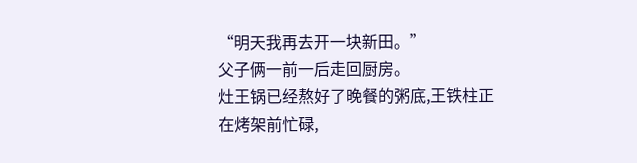“明天我再去开一块新田。”
父子俩一前一后走回厨房。
灶王锅已经熬好了晚餐的粥底,王铁柱正在烤架前忙碌,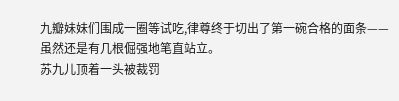九瓣妹妹们围成一圈等试吃,律尊终于切出了第一碗合格的面条——虽然还是有几根倔强地笔直站立。
苏九儿顶着一头被裁罚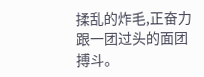揉乱的炸毛,正奋力跟一团过头的面团搏斗。